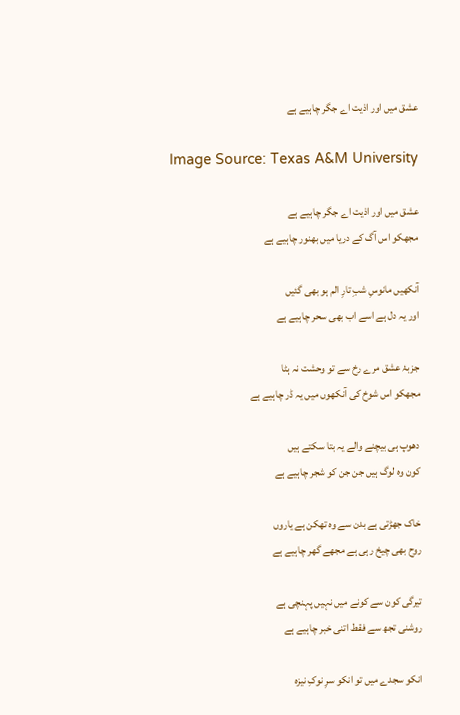عشق میں اور اذیت اے جگر چاہیے ہے

Image Source: Texas A&M University

عشق میں اور اذیت اے جگر چاہیے ہے
مجھکو اس آگ کے دریا میں بھنور چاہیے ہے

آنکھیں مانوسِ شبِ تارِ الم ہو بھی گئیں
اور یہ دل ہے اسے اب بھی سحر چاہیے ہے

جزبۂ عشق مرے رخ سے تو وحشت نہ ہٹا
مجھکو اس شوخ کی آنکھوں میں یہ ڈر چاہیے ہے

دھوپ ہی بیچنے والے یہ بتا سکتے ہیں
کون وہ لوگ ہیں جن جن کو شجر چاہیے ہے

خاک جھڑتی ہے بدن سے وہ تھکن ہے یاروں
روح بھی چیخ رہی ہے مجھے گھر چاہیے ہے

تیرگی کون سے کونے میں نہیں پہنچی ہے
روشنی تجھ سے فقط اتنی خبر چاہیے ہے

انکو سجدے میں تو انکو سرِ نوکِ نیزہ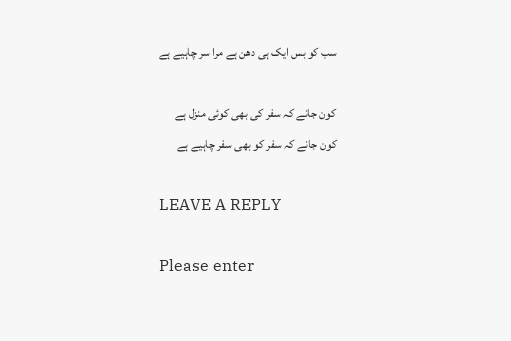سب کو بس ایک ہی دھن ہے مرا سر چاہیے ہے

کون جانے کہ سفر کی بھی کوئی منزل ہے
کون جانے کہ سفر کو بھی سفر چاہیے ہے

LEAVE A REPLY

Please enter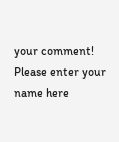your comment!
Please enter your name here